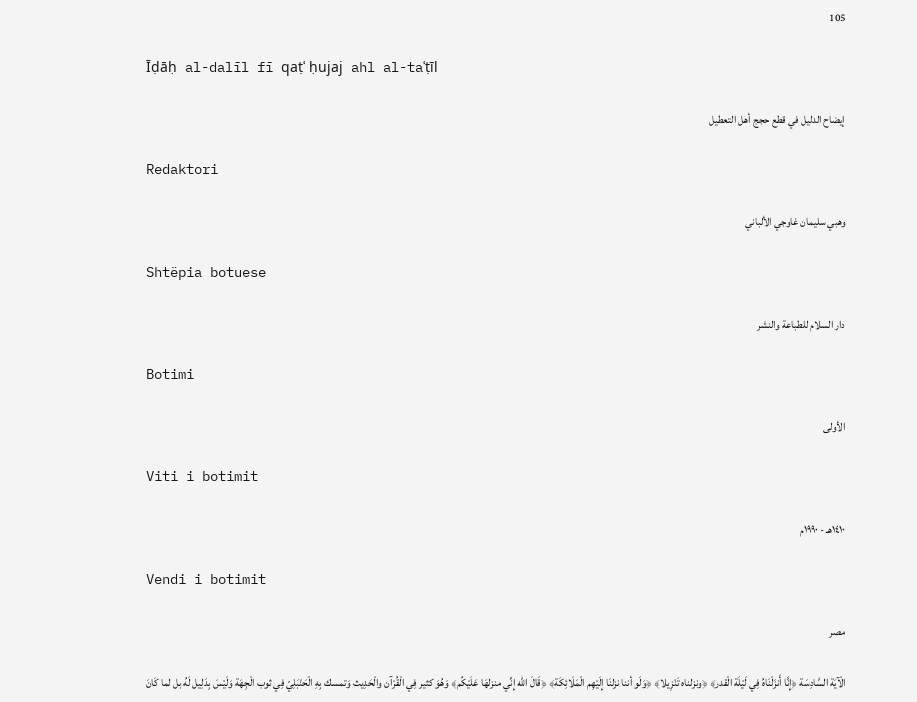105

Īḍāḥ al-dalīl fī qaṭʿ ḥujaj ahl al-taʿṭīl

إيضاح الدليل في قطع حجج أهل التعطيل

Redaktori

وهبي سليمان غاوجي الألباني

Shtëpia botuese

دار السلام للطباعة والنشر

Botimi

الأولى

Viti i botimit

١٤١٠هـ - ١٩٩٠م

Vendi i botimit

مصر

الْآيَة السَّادِسَة ﴿إِنَّا أَنزَلْنَاهُ فِي لَيْلَة الْقدر﴾ ﴿ونزلناه تَنْزِيلا﴾ ﴿وَلَو أننا نزلنَا إِلَيْهِم الْمَلَائِكَة﴾ ﴿قَالَ الله إِنِّي منزلهَا عَلَيْكُم﴾ وَهُوَ كثير فِي الْقُرْآن والْحَدِيث وَتمسك بِهِ الْحَنْبَلِيّ فِي ثوب الْجِهَة وَلَيْسَ بِدَلِيل لَهُ بل لما كَانَ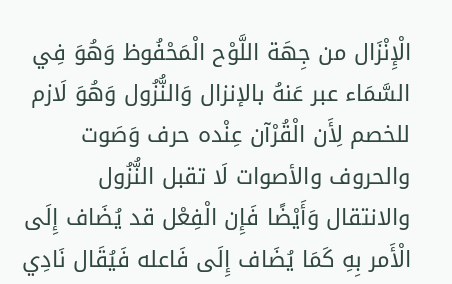الْإِنْزَال من جِهَة اللَّوْح الْمَحْفُوظ وَهُوَ فِي السَّمَاء عبر عَنهُ بالإنزال وَالنُّزُول وَهُوَ لَازم للخصم لِأَن الْقُرْآن عِنْده حرف وَصَوت والحروف والأصوات لَا تقبل النُّزُول والانتقال وَأَيْضًا فَإِن الْفِعْل قد يُضَاف إِلَى الْأَمر بِهِ كَمَا يُضَاف إِلَى فَاعله فَيُقَال نَادِي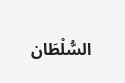السُّلْطَان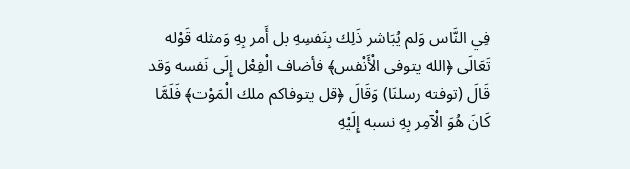فِي النَّاس وَلم يُبَاشر ذَلِك بِنَفسِهِ بل أَمر بِهِ وَمثله قَوْله تَعَالَى ﴿الله يتوفى الْأَنْفس﴾ فأضاف الْفِعْل إِلَى نَفسه وَقد قَالَ (توفته رسلنَا) وَقَالَ ﴿قل يتوفاكم ملك الْمَوْت﴾ فَلَمَّا كَانَ هُوَ الْآمِر بِهِ نسبه إِلَيْهِ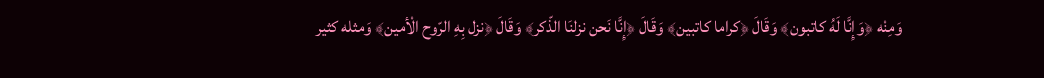وَمِنْه ﴿وَإِنَّا لَهُ كاتبون﴾ وَقَالَ ﴿كراما كاتبين﴾ وَقَالَ ﴿إِنَّا نَحن نزلنَا الذّكر﴾ وَقَالَ ﴿نزل بِهِ الرّوح الْأمين﴾ وَمثله كثير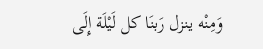وَمِنْه ينزل رَبنَا كل لَيْلَة إِلَى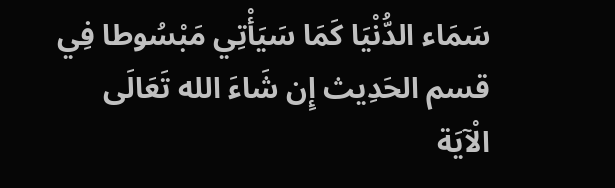سَمَاء الدُّنْيَا كَمَا سَيَأْتِي مَبْسُوطا فِي قسم الحَدِيث إِن شَاءَ الله تَعَالَى
الْآيَة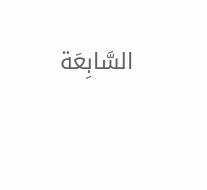السَّابِعَة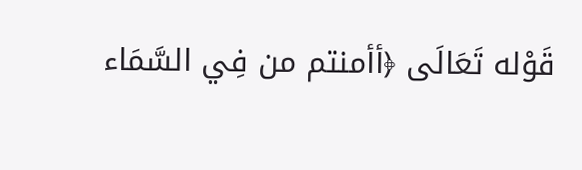قَوْله تَعَالَى ﴿أأمنتم من فِي السَّمَاء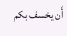أَن يخسف بكم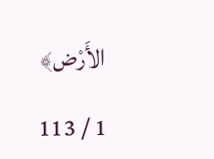الأَرْض﴾

1 / 113